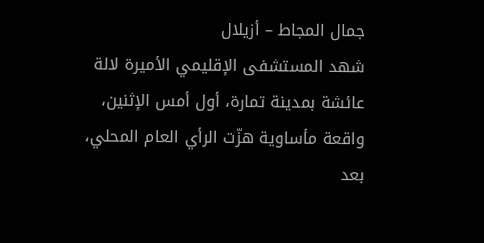جمال المجاط – أزيلال
شهد المستشفى الإقليمي الأميرة لالة عائشة بمدينة تمارة، أول أمس الإثنين، واقعة مأساوية هزّت الرأي العام المحلي، بعد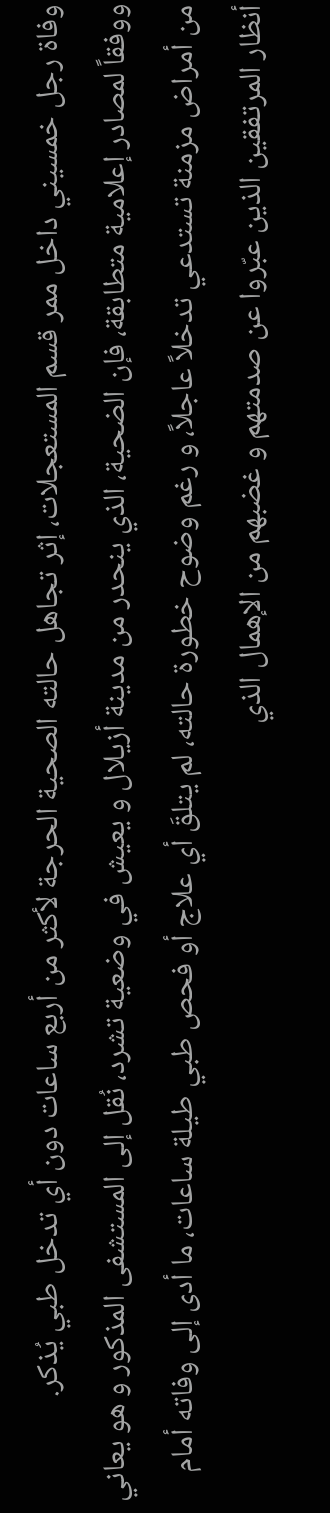وفاة رجل خمسيني داخل ممر قسم المستعجلات، إثر تجاهل حالته الصحية الحرجة لأكثر من أربع ساعات دون أي تدخل طبي يُذكر.
ووفقاً لمصادر إعلامية متطابقة، فإن الضحية، الذي ينحدر من مدينة أزيلال و يعيش في وضعية تشرد، نُقل إلى المستشفى المذكور و هو يعاني من أمراض مزمنة تستدعي تدخلاً عاجلاً، و رغم وضوح خطورة حالته، لم يتلقَ أي علاج أو فحص طبي طيلة ساعات، ما أدى إلى وفاته أمام أنظار المرتفقين الذين عبّروا عن صدمتهم و غضبهم من الإهمال الذي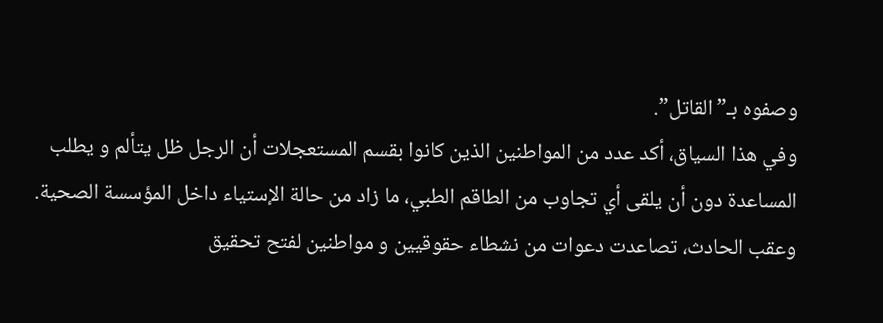وصفوه بـ”القاتل”.
وفي هذا السياق، أكد عدد من المواطنين الذين كانوا بقسم المستعجلات أن الرجل ظل يتألم و يطلب المساعدة دون أن يلقى أي تجاوب من الطاقم الطبي، ما زاد من حالة الإستياء داخل المؤسسة الصحية.
وعقب الحادث، تصاعدت دعوات من نشطاء حقوقيين و مواطنين لفتح تحقيق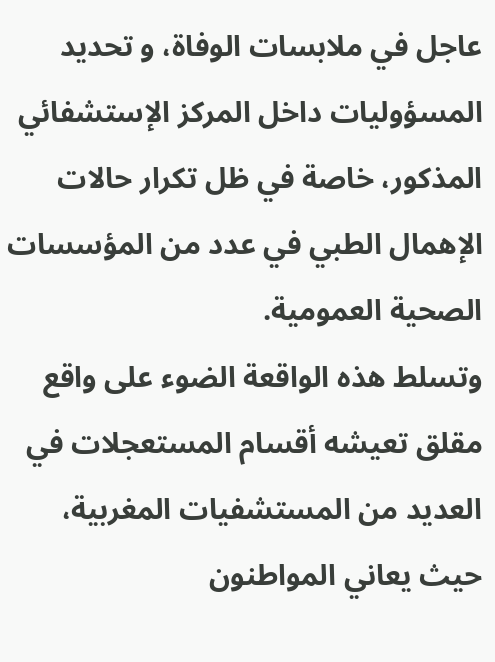عاجل في ملابسات الوفاة، و تحديد المسؤوليات داخل المركز الإستشفائي المذكور، خاصة في ظل تكرار حالات الإهمال الطبي في عدد من المؤسسات الصحية العمومية.
وتسلط هذه الواقعة الضوء على واقع مقلق تعيشه أقسام المستعجلات في العديد من المستشفيات المغربية، حيث يعاني المواطنون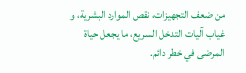من ضعف التجهيزات، نقص الموارد البشرية، و غياب آليات التدخل السريع، ما يجعل حياة المرضى في خطر دائم.